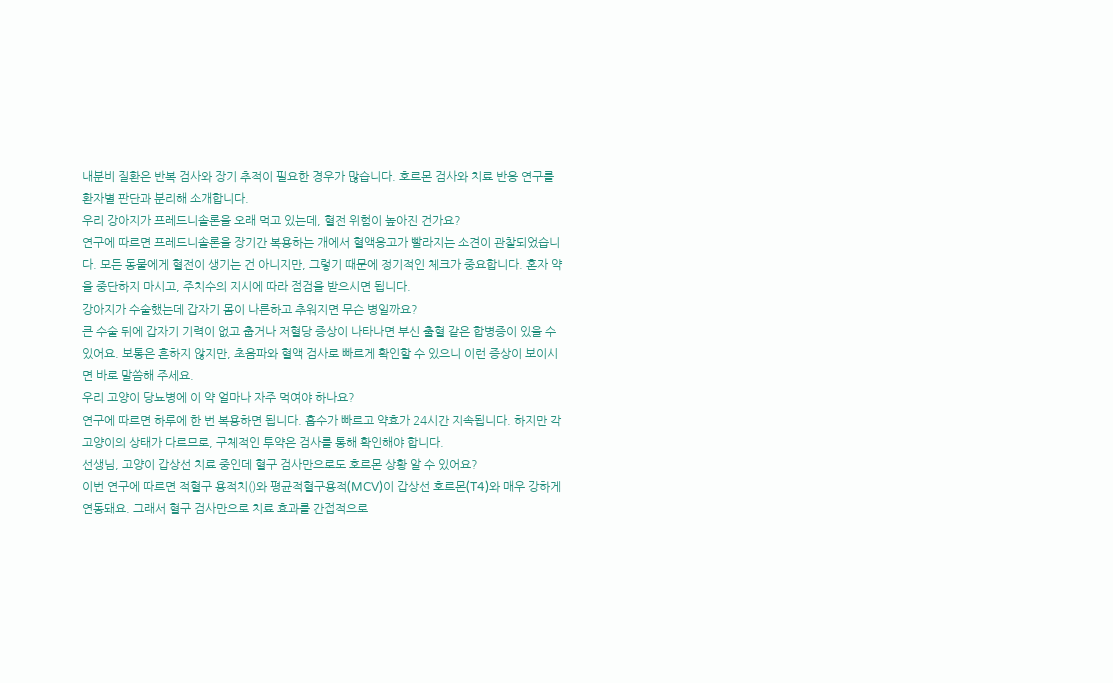내분비 질환은 반복 검사와 장기 추적이 필요한 경우가 많습니다. 호르몬 검사와 치료 반응 연구를 환자별 판단과 분리해 소개합니다.
우리 강아지가 프레드니솔론을 오래 먹고 있는데, 혈전 위험이 높아진 건가요?
연구에 따르면 프레드니솔론을 장기간 복용하는 개에서 혈액응고가 빨라지는 소견이 관찰되었습니다. 모든 동물에게 혈전이 생기는 건 아니지만, 그렇기 때문에 정기적인 체크가 중요합니다. 혼자 약을 중단하지 마시고, 주치수의 지시에 따라 점검을 받으시면 됩니다.
강아지가 수술했는데 갑자기 몸이 나른하고 추워지면 무슨 병일까요?
큰 수술 뒤에 갑자기 기력이 없고 춥거나 저혈당 증상이 나타나면 부신 출혈 같은 합병증이 있을 수 있어요. 보통은 흔하지 않지만, 초음파와 혈액 검사로 빠르게 확인할 수 있으니 이런 증상이 보이시면 바로 말씀해 주세요.
우리 고양이 당뇨병에 이 약 얼마나 자주 먹여야 하나요?
연구에 따르면 하루에 한 번 복용하면 됩니다. 흡수가 빠르고 약효가 24시간 지속됩니다. 하지만 각 고양이의 상태가 다르므로, 구체적인 투약은 검사를 통해 확인해야 합니다.
선생님, 고양이 갑상선 치료 중인데 혈구 검사만으로도 호르몬 상황 알 수 있어요?
이번 연구에 따르면 적혈구 용적치()와 평균적혈구용적(MCV)이 갑상선 호르몬(T4)와 매우 강하게 연동돼요. 그래서 혈구 검사만으로 치료 효과를 간접적으로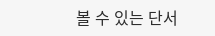볼 수 있는 단서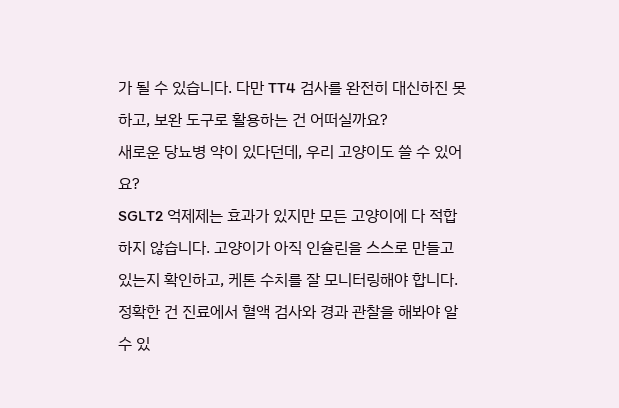가 될 수 있습니다. 다만 TT4 검사를 완전히 대신하진 못하고, 보완 도구로 활용하는 건 어떠실까요?
새로운 당뇨병 약이 있다던데, 우리 고양이도 쓸 수 있어요?
SGLT2 억제제는 효과가 있지만 모든 고양이에 다 적합하지 않습니다. 고양이가 아직 인슐린을 스스로 만들고 있는지 확인하고, 케톤 수치를 잘 모니터링해야 합니다. 정확한 건 진료에서 혈액 검사와 경과 관찰을 해봐야 알 수 있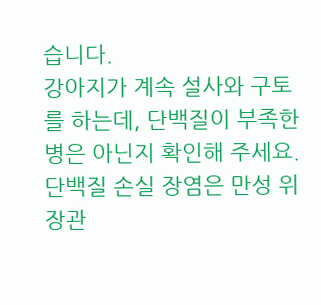습니다.
강아지가 계속 설사와 구토를 하는데, 단백질이 부족한 병은 아닌지 확인해 주세요.
단백질 손실 장염은 만성 위장관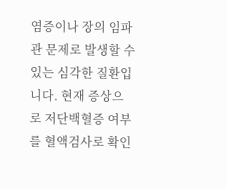염증이나 장의 임파관 문제로 발생할 수 있는 심각한 질환입니다. 현재 증상으로 저단백혈증 여부를 혈액검사로 확인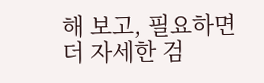해 보고, 필요하면 더 자세한 검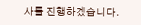사를 진행하겠습니다.